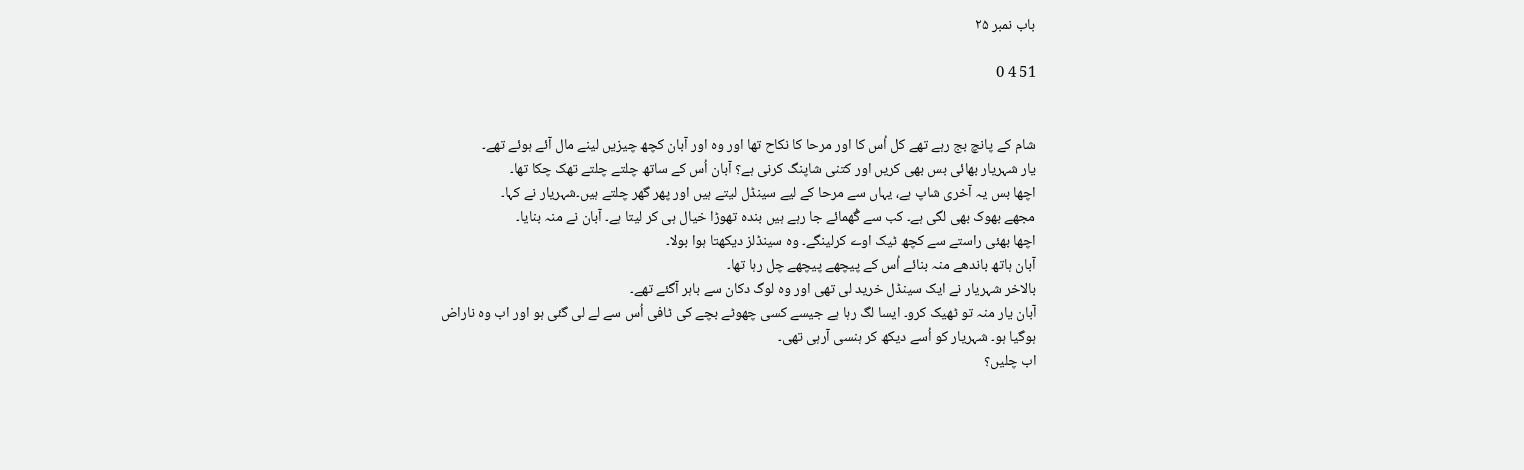باب نمبر ٢۵

51 4 0


شام کے پانچ بج رہے تھے کل اُس کا اور مرحا کا نکاح تھا اور وہ اور آبان کچھ چیزیں لینے مال آئے ہوئے تھے۔
یار شہریار بھائی بس بھی کریں اور کتنی شاپنگ کرنی ہے؟ آبان اُس کے ساتھ چلتے چلتے تھک چکا تھا۔
اچھا بس یہ آخری شاپ ہے، یہاں سے مرحا کے لیے سینڈل لیتے ہیں اور پھر گھر چلتے ہیں۔شہریار نے کہا۔
مجھے بھوک بھی لگی ہے۔ کب سے گُھمائے جا رہے ہیں بندہ تھوڑا خیال ہی کر لیتا ہے۔ آبان نے منہ بنایا۔
اچھا بھئی راستے سے کچھ ٹیک اوے کرلینگے۔ وہ سینڈلز دیکھتا ہوا بولا۔
آبان ہاتھ باندھے منہ بنائے اُس کے پیچھے پیچھے چل رہا تھا۔
بالاخر شہریار نے ایک سینڈل خرید لی تھی اور وہ لوگ دکان سے باہر آگئے تھے۔
آبان یار منہ تو ٹھیک کرو۔ ایسا لگ رہا ہے جیسے کسی چھوٹے بچے کی ٹافی اُس سے لے لی گئی ہو اور اب وہ ناراض ہوگیا ہو۔ شہریار کو اُسے دیکھ کر ہنسی آرہی تھی۔
اب چلیں؟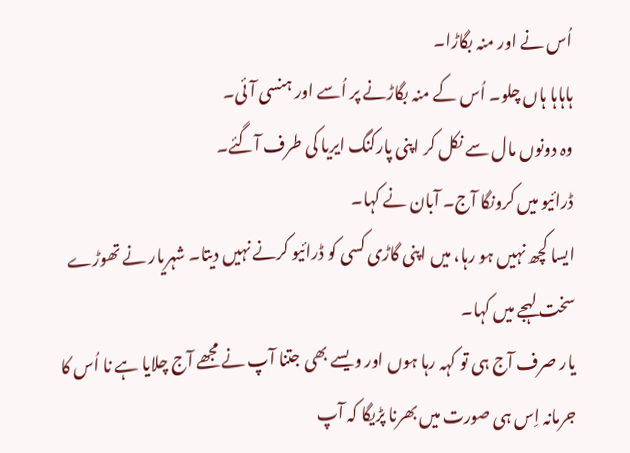اُس نے اور منہ بگاڑا۔
ہاہاہا ہاں چلو۔ اُس کے منہ بگاڑنے پر اُسے اور ہنسی آئی۔
وہ دونوں مال سے نکل کر اپنی پارکنگ ایریا کی طرف آگئے۔
ڈرائیو میں کرونگا آج۔ آبان نے کہا۔
ایسا کچھ نہیں ہو رہا، میں اپنی گاڑی کسی کو ڈرائیو کرنے نہیں دیتا۔ شہریار نے تھوڑے سخت لہجے میں کہا۔
یار صرف آج ہی تو کہہ رہا ہوں اور ویسے بھی جتنا آپ نے مجھے آج چلایا ہے نا اُس کا جرمانہ اِس ہی صورت میں بھرنا پڑیگا کہ آپ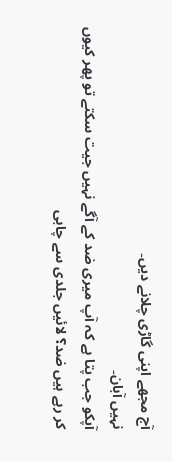آج مجھے اپنی گاڑی چلانے دیں۔
نہیں آبان۔
آپکو جب پتا ہے کہ آپ میری ضد کے آگے نہیں جیت سکتے تو پھر کیوں کر رہے ہیں ضد؟ لائیں جلدی سے چابی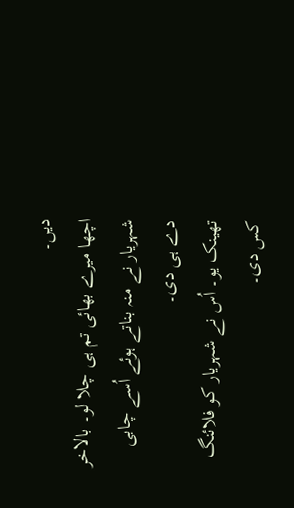دیں۔
اچھا میرے بھائی تم ہی چلا لو۔ بالاخر شہریار نے منہ بناتے ہوئے اُسے چابی دے ہی دی۔
تھینک یو۔ اُس نے شہریار کو فلائنگ کس دی۔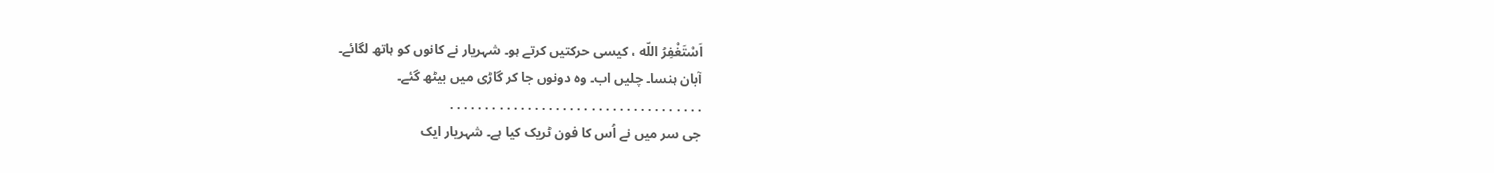اَسْتَغْفِرُ اللّه ، کیسی حرکتیں کرتے ہو۔ شہریار نے کانوں کو ہاتھ لگائے۔
آبان ہنسا۔ چلیں اب۔ وہ دونوں جا کر گاڑی میں بیٹھ گئے۔
. . . . . . . . . . . . . . . . . . . . . . . . . . . . . . . . . . . .
جی سر میں نے اُس کا فون ٹریک کیا ہے۔ شہریار ایک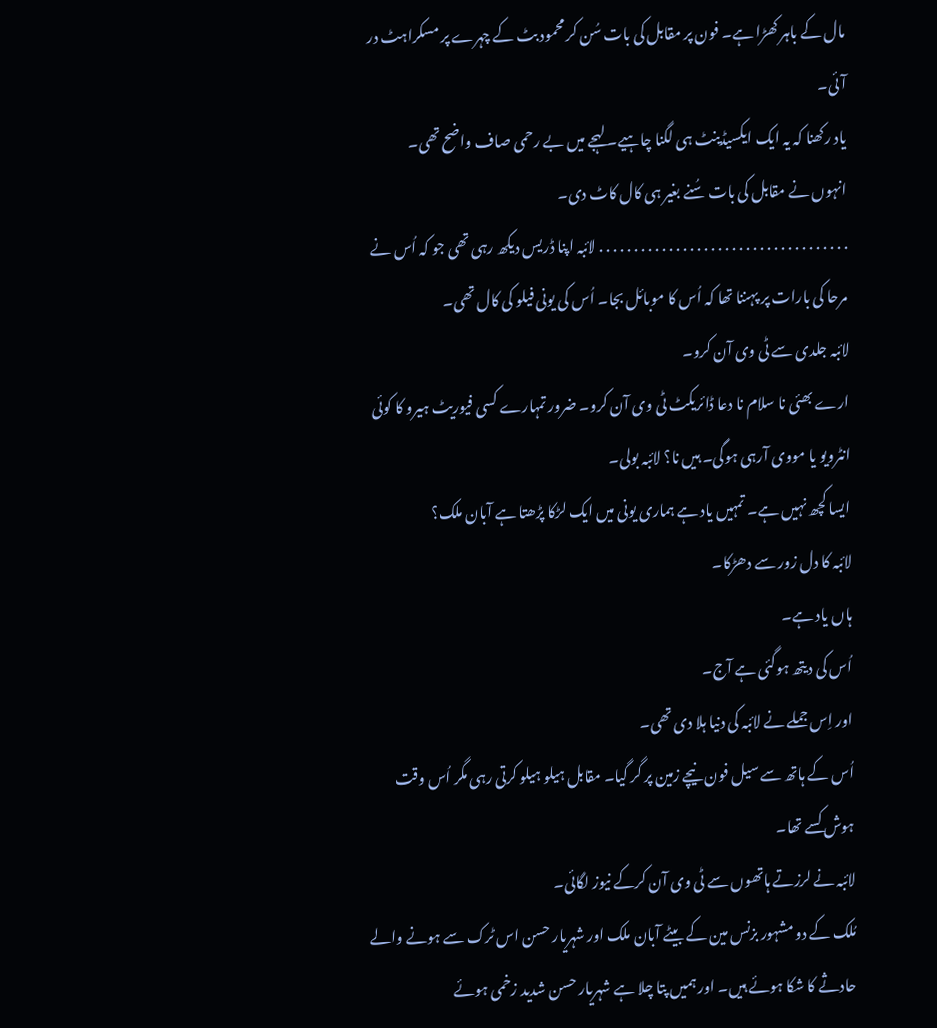مال کے باہر کھڑا ہے۔ فون پر مقابل کی بات سُن کر محمود بٹ کے چہرے پر مسکراہٹ در آئی۔
یاد رکھنا کہ یہ ایک ایکسیڈینٹ ہی لگنا چاہیے۔ لہجے میں بے رحمی صاف واضح تھی۔
انہوں نے مقابل کی بات سُنے بغیر ہی کال کاٹ دی۔
. . . . . . . . . . . . . . . . . . . . . . . . . . . . . . . . . . . . لائبہ اپنا ڈریس دیکھ رہی تھی جو کہ اُس نے مرحا کی بارات پر پہننا تھا کہ اُس کا موبائل بجا۔ اُس کی یونی فیلو کی کال تھی۔
لائبہ جلدی سے ٹی وی آن کرو۔
ارے بھئی نا سلام نا دعا ڈائریکٹ ٹی وی آن کرو۔ ضرور تمہارے کسی فیوریٹ ہیرو کا کوئی انٹرویو یا مووی آرہی ہوگی۔ ہیں نا؟ لائبہ بولی۔
ایسا کچھ نہیں ہے۔ تمہیں یاد ہے ہماری یونی میں ایک لڑکا پڑھتا ہے آبان ملک؟
لائبہ کا دل زور سے دھڑکا۔
ہاں یاد ہے۔
اُس کی دیتھ ہوگئی ہے آج۔
اور اِس جملے نے لائبہ کی دنیا ہلا دی تھی۔
اُس کے ہاتھ سے سیل فون نیچے زمین پر گر گیا۔ مقابل ہیلو ہیلو کرتی رہی مگر اُس وقت ہوش کسے تھا۔
لائبہ نے لرزتے ہاتھوں سے ٹی وی آن کرکے نیوز لگائی۔
مُلک کے دو مشہور بزنس مین کے بیٹے آبان ملک اور شہریار حسن اس ٹرک سے ہونے والے حادثے کا شکا ہوئے ہیں۔ اور ہمیں پتا چلا ہے شہریار حسن شدید زخمی ہوئے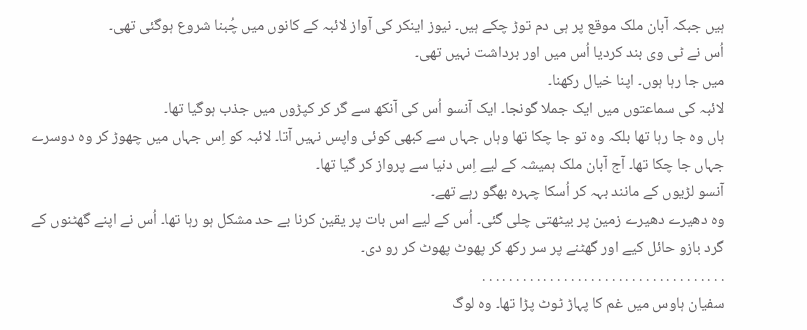ہیں جبکہ آبان ملک موقع پر ہی دم توڑ چکے ہیں۔ نیوز اینکر کی آواز لائبہ کے کانوں میں چُبنا شروع ہوگئی تھی۔
اُس نے ٹی وی بند کردیا اُس میں اور برداشت نہیں تھی۔
میں جا رہا ہوں۔ اپنا خیال رکھنا۔
لائبہ کی سماعتوں میں ایک جملا گونجا۔ ایک آنسو اُس کی آنکھ سے گر کر کپڑوں میں جذب ہوگیا تھا۔
ہاں وہ جا رہا تھا بلکہ وہ تو جا چکا تھا وہاں جہاں سے کبھی کوئی واپس نہیں آتا۔ لائبہ کو اِس جہاں میں چھوڑ کر وہ دوسرے جہاں جا چکا تھا۔ آج آبان ملک ہمیشہ کے لیے اِس دنیا سے پرواز کر گیا تھا۔
آنسو لڑیوں کے مانند بہہ کر اُسکا چہرہ بھگو رہے تھے۔
وہ دھیرے دھیرے زمین پر بیٹھتی چلی گئی۔ اُس کے لیے اس بات پر یقین کرنا بے حد مشکل ہو رہا تھا۔ اُس نے اپنے گھٹنوں کے گرد بازو حائل کیے اور گھٹنے پر سر رکھ کر پھوٹ پھوٹ کر رو دی۔
. . . . . . . . . . . . . . . . . . . . . . . . . . . . . . . . . . . .
سفیان ہاوس میں غم کا پہاڑ ٹوٹ پڑا تھا۔ وہ لوگ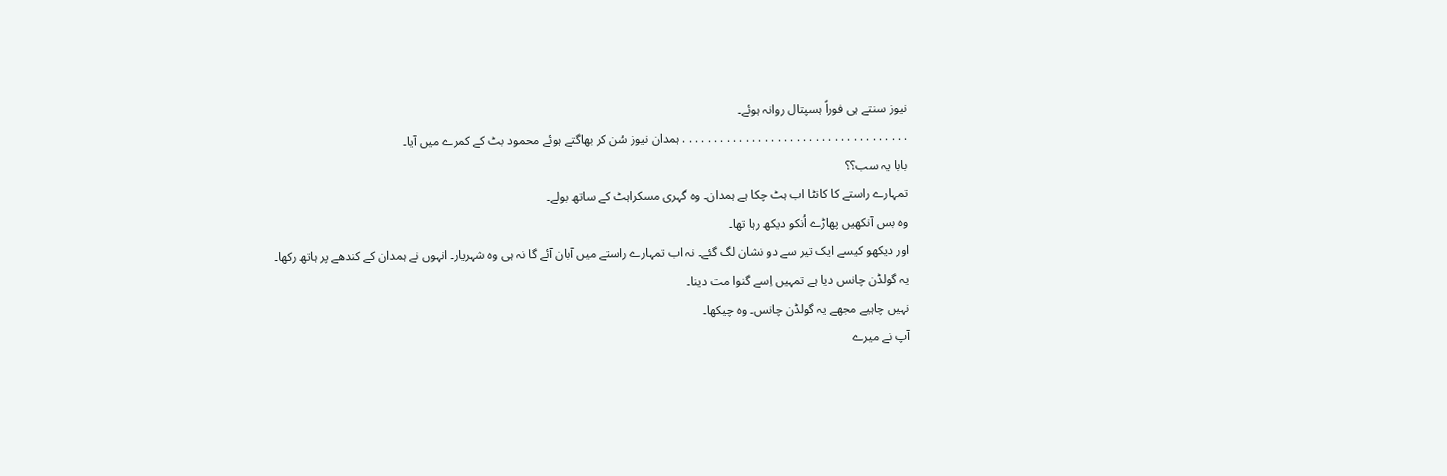نیوز سنتے ہی فوراً ہسپتال روانہ ہوئے۔
. . . . . . . . . . . . . . . . . . . . . . . . . . . . . . . . . . . . ہمدان نیوز سُن کر بھاگتے ہوئے محمود بٹ کے کمرے میں آیا۔
بابا یہ سب؟؟
تمہارے راستے کا کانٹا اب ہٹ چکا ہے ہمدان۔ وہ گہری مسکراہٹ کے ساتھ بولے۔
وہ بس آنکھیں پھاڑے اُنکو دیکھ رہا تھا۔
اور دیکھو کیسے ایک تیر سے دو نشان لگ گئے۔ نہ اب تمہارے راستے میں آبان آئے گا نہ ہی وہ شہریار۔ انہوں نے ہمدان کے کندھے پر ہاتھ رکھا۔
یہ گولڈن چانس دیا ہے تمہیں اِسے گنوا مت دینا۔
نہیں چاہیے مجھے یہ گولڈن چانس۔ وہ چیکھا۔
آپ نے میرے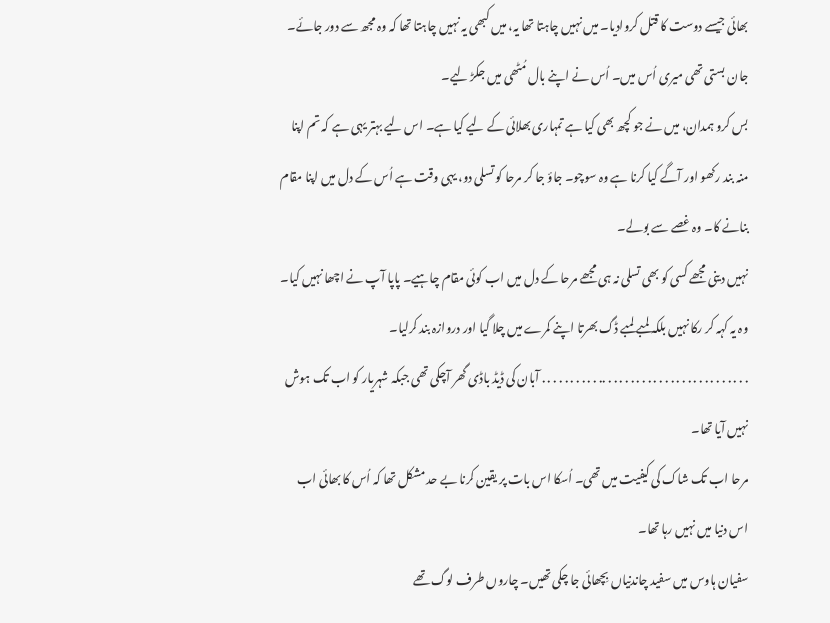بھائی جیسے دوست کا قتل کروادیا۔ میں نہیں چاہتا تھا یہ، میں کبھی یہ نہیں چاہتا تھا کہ وہ مجھ سے دور جائے۔ جان بستی تھی میری اُس میں۔ اُس نے اپنے بال مُٹھی میں جکڑ لیے۔
بس کرو ہمدان، میں نے جو کچھ بھی کیا ہے تمہاری بھلائی کے لیے کیا ہے۔ اس لیے بہتر یہی ہے کہ تم اپنا منہ بند رکھو اور آگے کیا کرنا ہے وہ سوچو۔ جاؤ جا کر مرحا کو تسلی دو، یہی وقت ہے اُس کے دل میں اپنا مقام بنانے کا۔ وہ غصے سے بولے۔
نہیں دینی مجھے کسی کو بھی تسلی نہ ہی مجھے مرحا کے دل میں اب کوئی مقام چاہیے۔ پاپا آپ نے اچھا نہیں کیا۔ وہ یہ کہہ کر رکا نہیں بلکہ لمبے لمبے ڈگ بھرتا اپنے کمرے میں چلا گیا اور دروازہ بند کرلیا۔
. . . . . . . . . . . . . . . . . . . . . . . . . .. . . . . . . . . . . آبان کی ڈیڈ باڈی گھر آچکی تھی جبکہ شہریار کو اب تک ہوش نہیں آیا تھا۔
مرحا اب تک شاک کی کیفیت میں تھی۔ اُسکا اس بات پر یقین کرنا بے حد مشکل تھا کہ اُس کا بھائی اب اس دنیا میں نہیں رہا تھا۔
سفیان ہاوس میں سفید چاندنیاں بِچھائی جا چکی تھیں۔ چاروں طرف لوگ تھے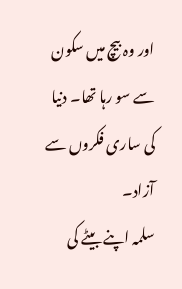اور وہ بیچ میں سکون سے سو رہا تھا۔ دنیا کی ساری فکروں سے آزاد۔
سلمہ اپنے بیٹے کی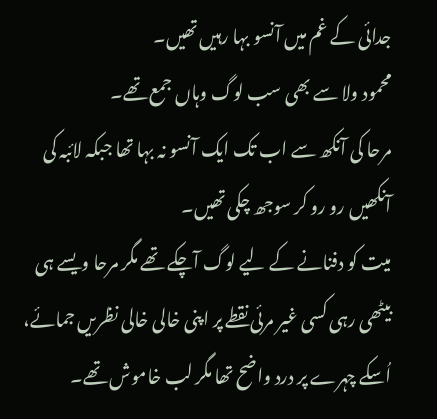جدائی کے غم میں آنسو بہا رہیں تھیں۔
محمود ولا سے بھی سب لوگ وہاں جمع تھے۔
مرحا کی آنکھ سے اب تک ایک آنسو نہ بہا تھا جبکہ لائبہ کی آنکھیں رو رو کر سوجھ چکی تھیں۔
میت کو دفنانے کے لیے لوگ آچکے تھے مگر مرحا ویسے ہی بیٹھی رہی کسی غیر مرئی نقطے پر اپنی خالی خالی نظریں جمائے، اُسکے چہرے پر درد واضح تھا مگر لب خاموش تھے۔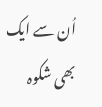اُن سے ایک بھی شکوہ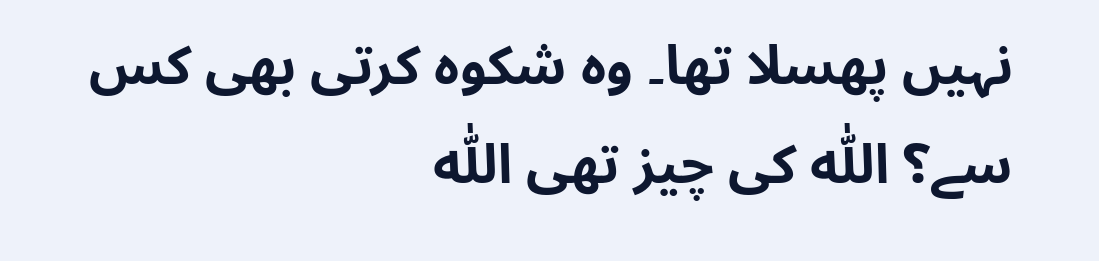نہیں پھسلا تھا۔ وہ شکوہ کرتی بھی کس سے؟ اللّٰہ کی چیز تھی اللّٰہ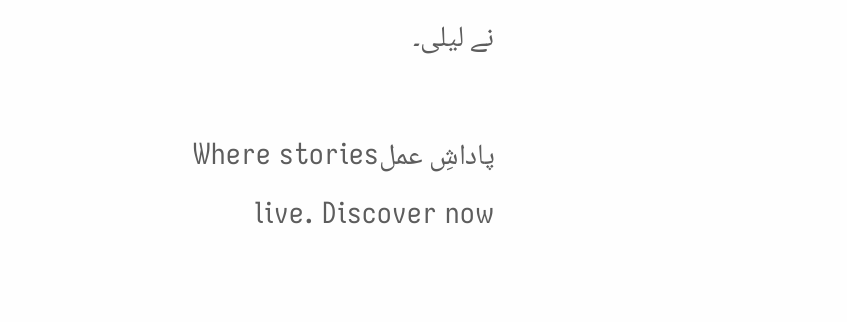نے لیلی۔

پاداشِ عملWhere stories live. Discover now